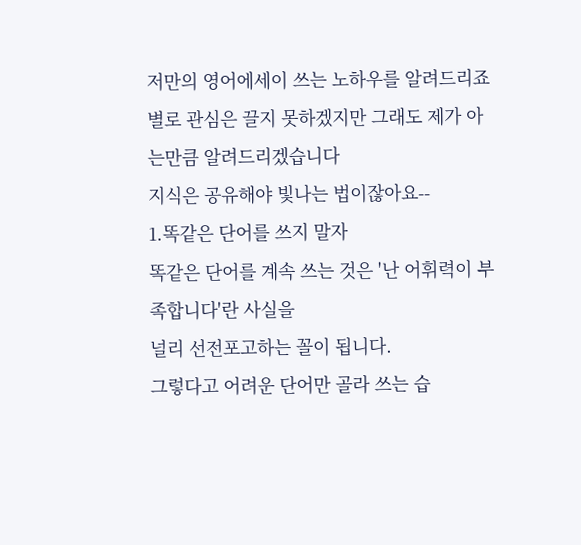저만의 영어에세이 쓰는 노하우를 알려드리죠
별로 관심은 끌지 못하겠지만 그래도 제가 아는만큼 알려드리겠습니다
지식은 공유해야 빛나는 법이잖아요--
1.똑같은 단어를 쓰지 말자
똑같은 단어를 계속 쓰는 것은 '난 어휘력이 부족합니다'란 사실을
널리 선전포고하는 꼴이 됩니다.
그렇다고 어려운 단어만 골라 쓰는 습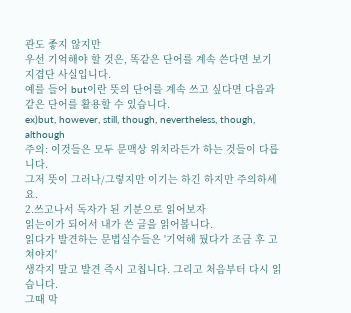관도 좋지 않지만
우선 기억해야 할 것은, 똑같은 단어를 계속 쓴다면 보기 지겹단 사실입니다.
예를 들어 but이란 뜻의 단어를 계속 쓰고 싶다면 다음과 같은 단어를 활용할 수 있습니다.
ex)but, however, still, though, nevertheless, though, although
주의: 이것들은 모두 문맥상 위치라든가 하는 것들이 다릅니다.
그저 뜻이 그러나/그렇지만 이기는 하긴 하지만 주의하세요.
2.쓰고나서 독자가 된 기분으로 읽어보자
읽는이가 되어서 내가 쓴 글을 읽어봅니다.
읽다가 발견하는 문법실수들은 '기억해 뒀다가 조금 후 고쳐야지'
생각지 말고 발견 즉시 고칩니다. 그리고 처음부터 다시 읽습니다.
그때 막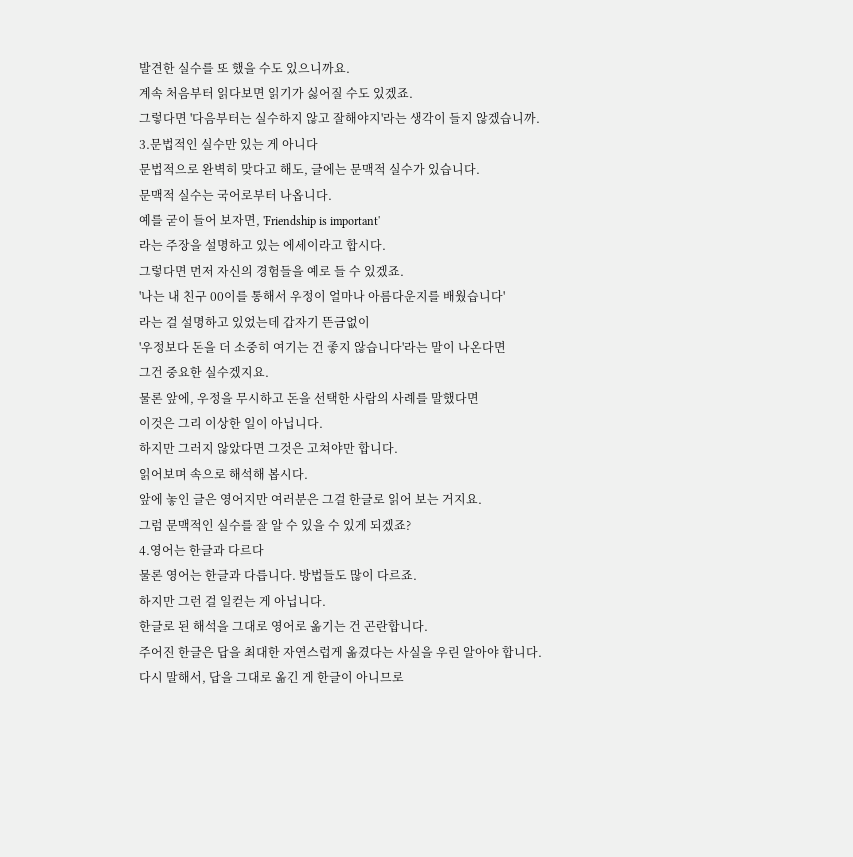발견한 실수를 또 했을 수도 있으니까요.
계속 처음부터 읽다보면 읽기가 싫어질 수도 있겠죠.
그렇다면 '다음부터는 실수하지 않고 잘해야지'라는 생각이 들지 않겠습니까.
3.문법적인 실수만 있는 게 아니다
문법적으로 완벽히 맞다고 해도, 글에는 문맥적 실수가 있습니다.
문맥적 실수는 국어로부터 나옵니다.
예를 굳이 들어 보자면, 'Friendship is important'
라는 주장을 설명하고 있는 에세이라고 합시다.
그렇다면 먼저 자신의 경험들을 예로 들 수 있겠죠.
'나는 내 친구 00이를 통해서 우정이 얼마나 아름다운지를 배웠습니다'
라는 걸 설명하고 있었는데 갑자기 뜬금없이
'우정보다 돈을 더 소중히 여기는 건 좋지 않습니다'라는 말이 나온다면
그건 중요한 실수겠지요.
물론 앞에, 우정을 무시하고 돈을 선택한 사람의 사례를 말했다면
이것은 그리 이상한 일이 아닙니다.
하지만 그러지 않았다면 그것은 고쳐야만 합니다.
읽어보며 속으로 해석해 봅시다.
앞에 놓인 글은 영어지만 여러분은 그걸 한글로 읽어 보는 거지요.
그럼 문맥적인 실수를 잘 알 수 있을 수 있게 되겠죠?
4.영어는 한글과 다르다
물론 영어는 한글과 다릅니다. 방법들도 많이 다르죠.
하지만 그런 걸 일컫는 게 아닙니다.
한글로 된 해석을 그대로 영어로 옮기는 건 곤란합니다.
주어진 한글은 답을 최대한 자연스럽게 옮겼다는 사실을 우린 알아야 합니다.
다시 말해서, 답을 그대로 옮긴 게 한글이 아니므로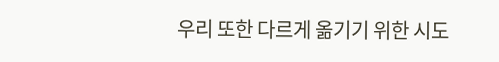우리 또한 다르게 옮기기 위한 시도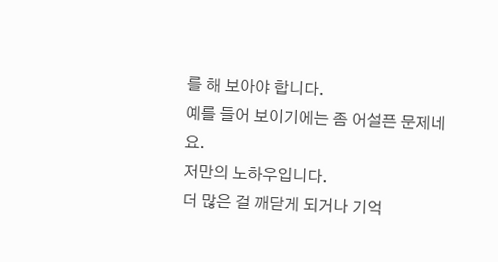를 해 보아야 합니다.
예를 들어 보이기에는 좀 어설픈 문제네요.
저만의 노하우입니다.
더 많은 걸 깨닫게 되거나 기억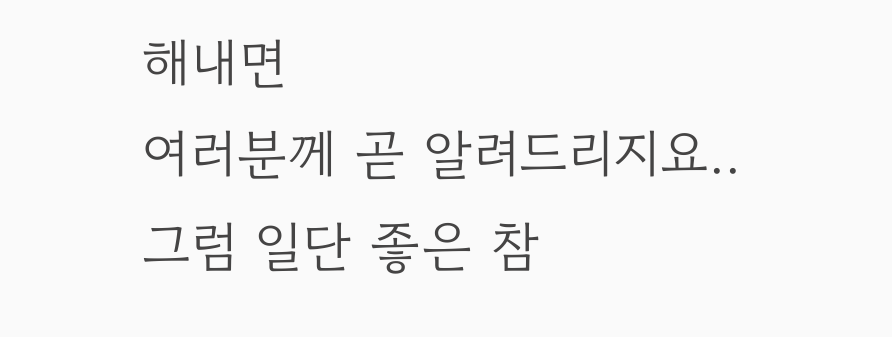해내면
여러분께 곧 알려드리지요..
그럼 일단 좋은 참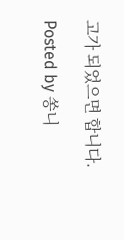고가 되었으면 합니다.

Posted by 쏭니